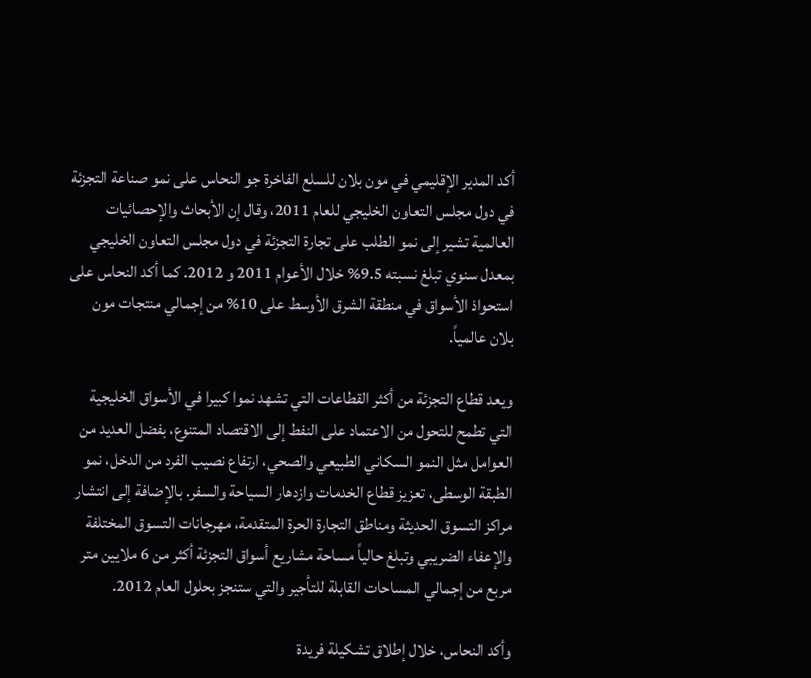أكد المدير الإقليمي في مون بلان للسلع الفاخرة جو النحاس على نمو صناعة التجزئة في دول مجلس التعاون الخليجي للعام 2011، وقال إن الأبحاث والإحصائيات العالمية تشير إلى نمو الطلب على تجارة التجزئة في دول مجلس التعاون الخليجي بمعدل سنوي تبلغ نسبته 9.5% خلال الأعوام 2011 و 2012. كما أكد النحاس على استحواذ الأسواق في منطقة الشرق الأوسط على 10% من إجمالي منتجات مون بلان عالمياً.

ويعد قطاع التجزئة من أكثر القطاعات التي تشهد نموا كبيرا في الأسواق الخليجية التي تطمح للتحول من الاعتماد على النفط إلى الاقتصاد المتنوع، بفضل العديد من العوامل مثل النمو السكاني الطبيعي والصحي، ارتفاع نصيب الفرد من الدخل، نمو الطبقة الوسطى، تعزيز قطاع الخدمات وازدهار السياحة والسفر. بالإضافة إلى انتشار مراكز التسوق الحديثة ومناطق التجارة الحرة المتقدمة، مهرجانات التسوق المختلفة والإعفاء الضريبي وتبلغ حالياً مساحة مشاريع أسواق التجزئة أكثر من 6 ملايين متر مربع من إجمالي المساحات القابلة للتأجير والتي ستنجز بحلول العام 2012.

وأكد النحاس، خلال إطلاق تشكيلة فريدة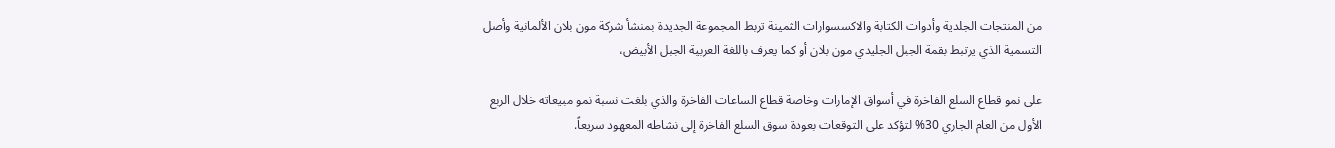من المنتجات الجلدية وأدوات الكتابة والاكسسوارات الثمينة تربط المجموعة الجديدة بمنشأ شركة مون بلان الألمانية وأصل التسمية الذي يرتبط بقمة الجبل الجليدي مون بلان أو كما يعرف باللغة العربية الجبل الأبيض،

على نمو قطاع السلع الفاخرة في أسواق الإمارات وخاصة قطاع الساعات الفاخرة والذي بلغت نسبة نمو مبيعاته خلال الربع الأول من العام الجاري 30% لتؤكد على التوقعات بعودة سوق السلع الفاخرة إلى نشاطه المعهود سريعاً.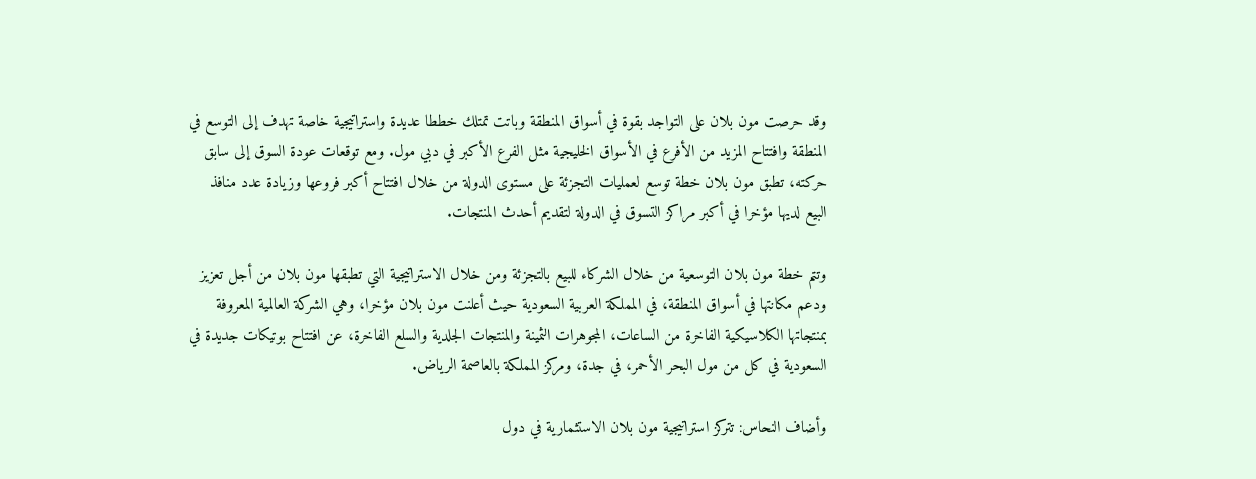وقد حرصت مون بلان على التواجد بقوة في أسواق المنطقة وباتت تمتلك خططا عديدة واستراتيجية خاصة تهدف إلى التوسع في المنطقة وافتتاح المزيد من الأفرع في الأسواق الخليجية مثل الفرع الأكبر في دبي مول. ومع توقعات عودة السوق إلى سابق حركته، تطبق مون بلان خطة توسع لعمليات التجزئة على مستوى الدولة من خلال افتتاح أكبر فروعها وزيادة عدد منافذ البيع لديها مؤخرا في أكبر مراكز التسوق في الدولة لتقديم أحدث المنتجات.

وتتم خطة مون بلان التوسعية من خلال الشركاء للبيع بالتجزئة ومن خلال الاستراتيجية التي تطبقها مون بلان من أجل تعزيز ودعم مكانتها في أسواق المنطقة، في المملكة العربية السعودية حيث أعلنت مون بلان مؤخرا، وهي الشركة العالمية المعروفة بمنتجاتها الكلاسيكية الفاخرة من الساعات، المجوهرات الثمينة والمنتجات الجلدية والسلع الفاخرة، عن افتتاح بوتيكات جديدة في السعودية في كل من مول البحر الأحمر، في جدة، ومركز المملكة بالعاصمة الرياض.

وأضاف النحاس: تتركز استراتيجية مون بلان الاستثمارية في دول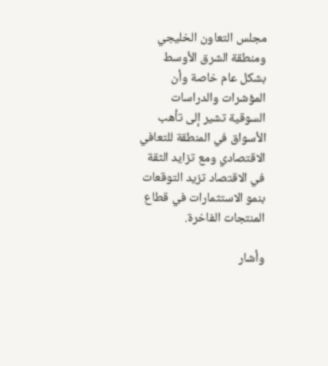مجلس التعاون الخليجي ومنطقة الشرق الأوسط بشكل عام خاصة وأن المؤشرات والدراسات السوقية تشير إلى تأهب الأسواق في المنطقة للتعافي الاقتصادي ومع تزايد الثقة في الاقتصاد تزيد التوقعات بنمو الاستثمارات في قطاع المنتجات الفاخرة.

وأشار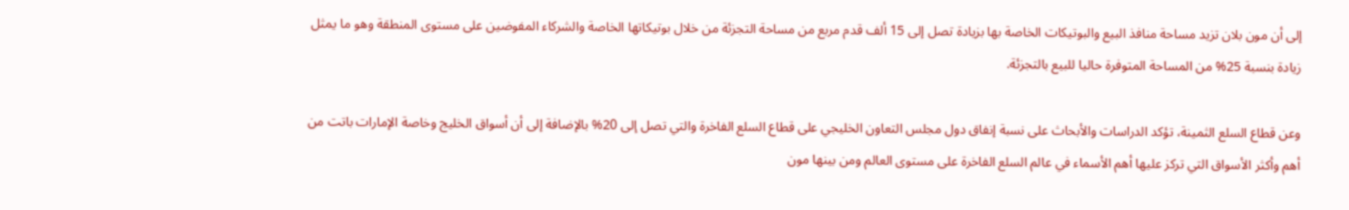إلى أن مون بلان تزيد مساحة منافذ البيع والبوتيكات الخاصة بها بزيادة تصل إلى 15 ألف قدم مربع من مساحة التجزئة من خلال بوتيكاتها الخاصة والشركاء المفوضين على مستوى المنطقة وهو ما يمثل زيادة بنسبة 25% من المساحة المتوفرة حاليا للبيع بالتجزئة.

وعن قطاع السلع الثمينة، تؤكد الدراسات والأبحاث على نسبة إنفاق دول مجلس التعاون الخليجي على قطاع السلع الفاخرة والتي تصل إلى 20% بالإضافة إلى أن أسواق الخليج وخاصة الإمارات باتت من أهم وأكثر الأسواق التي تركز عليها أهم الأسماء في عالم السلع الفاخرة على مستوى العالم ومن بينها مون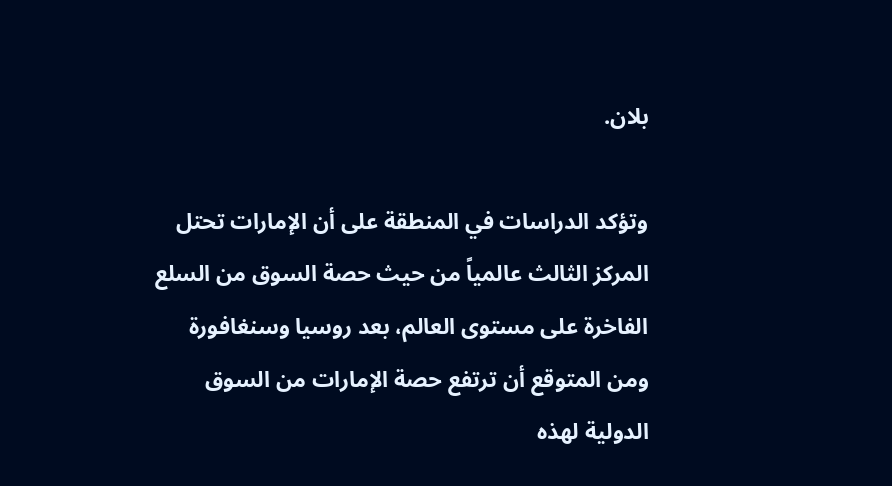بلان.

وتؤكد الدراسات في المنطقة على أن الإمارات تحتل المركز الثالث عالمياً من حيث حصة السوق من السلع الفاخرة على مستوى العالم، بعد روسيا وسنغافورة ومن المتوقع أن ترتفع حصة الإمارات من السوق الدولية لهذه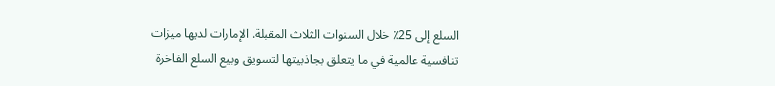السلع إلى 25٪ خلال السنوات الثلاث المقبلة. الإمارات لديها ميزات تنافسية عالمية في ما يتعلق بجاذبيتها لتسويق وبيع السلع الفاخرة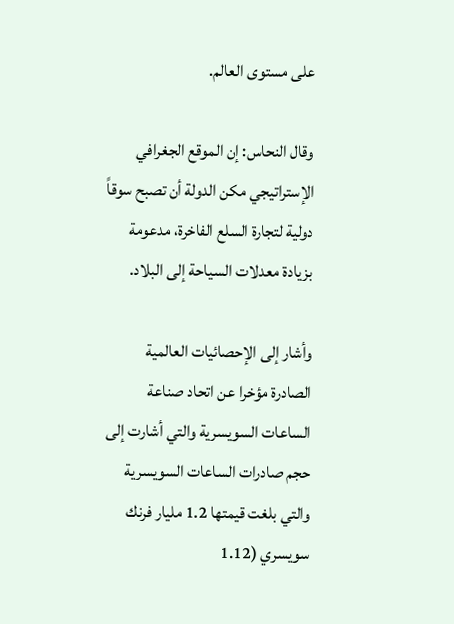على مستوى العالم.

وقال النحاس: إن الموقع الجغرافي الإستراتيجي مكن الدولة أن تصبح سوقاً دولية لتجارة السلع الفاخرة، مدعومة بزيادة معدلات السياحة إلى البلاد.

وأشار إلى الإحصائيات العالمية الصادرة مؤخرا عن اتحاد صناعة الساعات السويسرية والتي أشارت إلى حجم صادرات الساعات السويسرية والتي بلغت قيمتها 1.2 مليار فرنك سويسري (1.12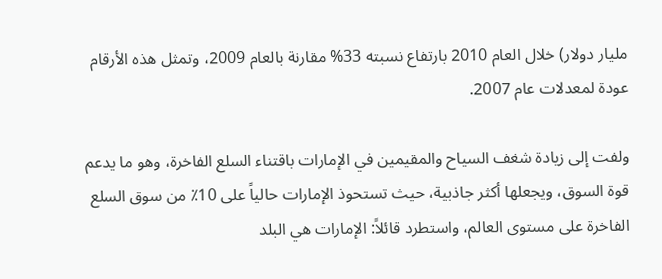مليار دولار) خلال العام 2010 بارتفاع نسبته 33% مقارنة بالعام 2009، وتمثل هذه الأرقام عودة لمعدلات عام 2007.

ولفت إلى زيادة شغف السياح والمقيمين في الإمارات باقتناء السلع الفاخرة، وهو ما يدعم قوة السوق، ويجعلها أكثر جاذبية، حيث تستحوذ الإمارات حالياً على 10٪ من سوق السلع الفاخرة على مستوى العالم، واستطرد قائلاً: الإمارات هي البلد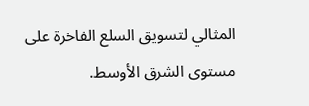المثالي لتسويق السلع الفاخرة على مستوى الشرق الأوسط.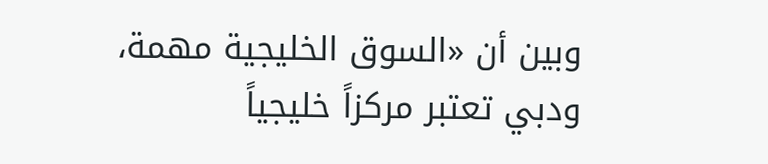وبين أن «السوق الخليجية مهمة، ودبي تعتبر مركزاً خليجياً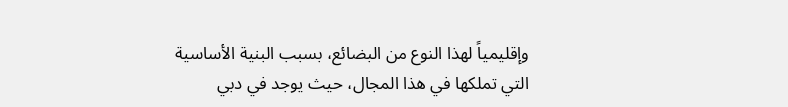وإقليمياً لهذا النوع من البضائع، بسبب البنية الأساسية التي تملكها في هذا المجال، حيث يوجد في دبي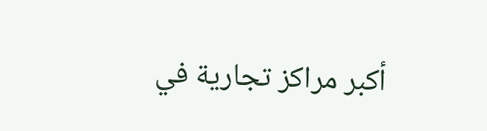أكبر مراكز تجارية في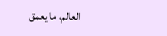العالم، ما يعمق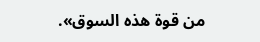من قوة هذه السوق».